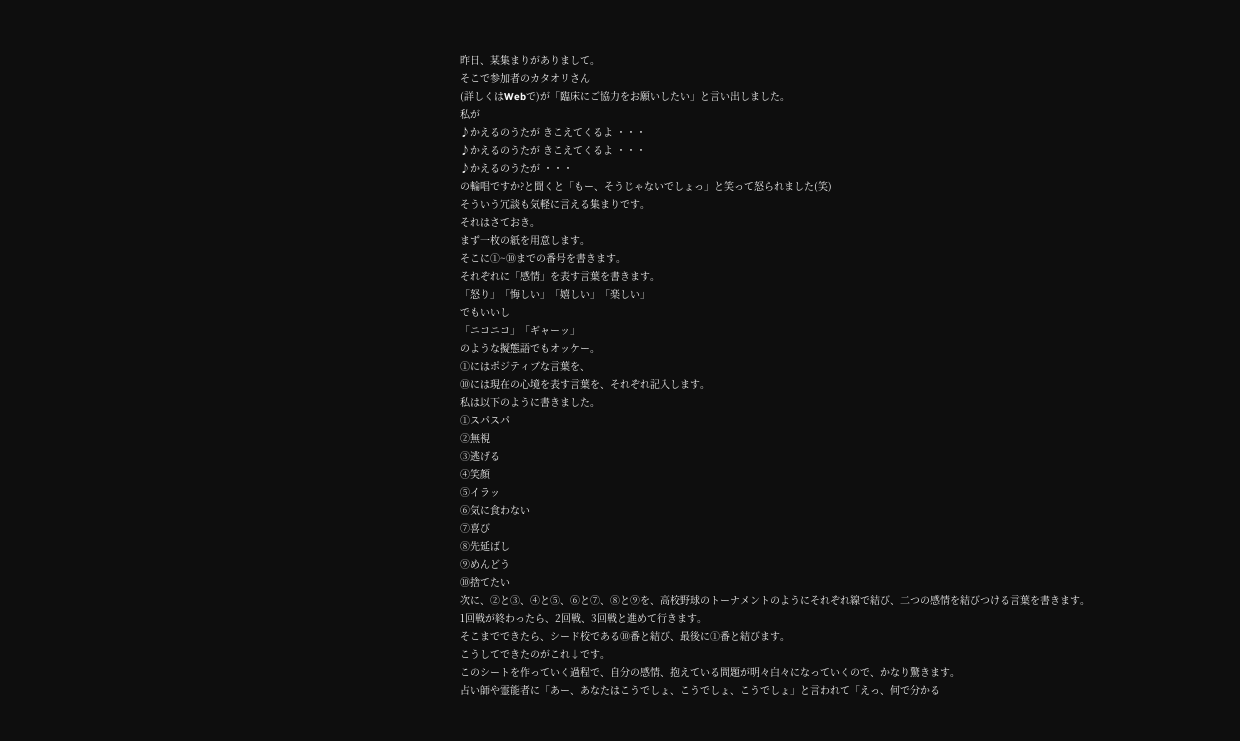昨日、某集まりがありまして。
そこで参加者のカタオリさん
(詳しくはWebで)が「臨床にご協力をお願いしたい」と言い出しました。
私が
♪かえるのうたが きこえてくるよ ・・・
♪かえるのうたが きこえてくるよ ・・・
♪かえるのうたが ・・・
の輪唱ですか?と聞くと「もー、そうじゃないでしょっ」と笑って怒られました(笑)
そういう冗談も気軽に言える集まりです。
それはさておき。
まず一枚の紙を用意します。
そこに①~⑩までの番号を書きます。
それぞれに「感情」を表す言葉を書きます。
「怒り」「悔しい」「嬉しい」「楽しい」
でもいいし
「ニコニコ」「ギャーッ」
のような擬態語でもオッケー。
①にはポジティブな言葉を、
⑩には現在の心境を表す言葉を、それぞれ記入します。
私は以下のように書きました。
①スパスパ
②無視
③逃げる
④笑顔
⑤イラッ
⑥気に食わない
⑦喜び
⑧先延ばし
⑨めんどう
⑩捨てたい
次に、②と③、④と⑤、⑥と⑦、⑧と⑨を、高校野球のトーナメントのようにそれぞれ線で結び、二つの感情を結びつける言葉を書きます。
1回戦が終わったら、2回戦、3回戦と進めて行きます。
そこまでできたら、シード校である⑩番と結び、最後に①番と結びます。
こうしてできたのがこれ↓です。
このシートを作っていく過程で、自分の感情、抱えている問題が明々白々になっていくので、かなり驚きます。
占い師や霊能者に「あー、あなたはこうでしょ、こうでしょ、こうでしょ」と言われて「えっ、何で分かる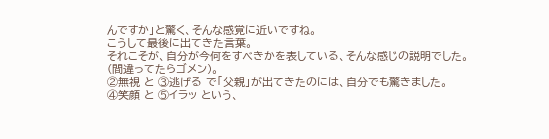んですか」と驚く、そんな感覚に近いですね。
こうして最後に出てきた言葉。
それこそが、自分が今何をすべきかを表している、そんな感じの説明でした。
(間違ってたらゴメン)。
②無視 と ③逃げる で「父親」が出てきたのには、自分でも驚きました。
④笑顔 と ⑤イラッ という、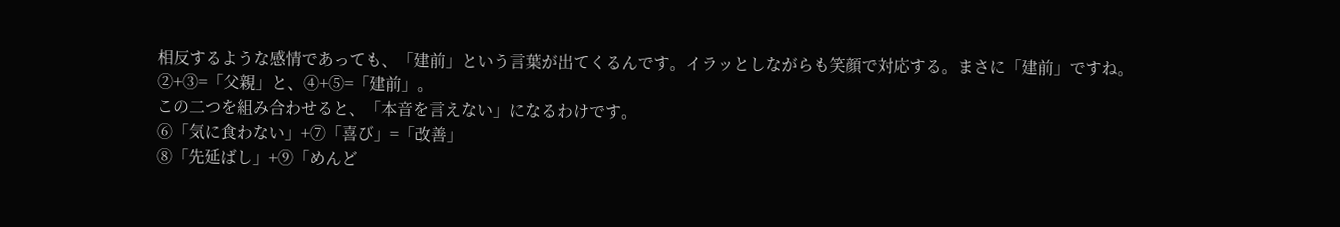相反するような感情であっても、「建前」という言葉が出てくるんです。イラッとしながらも笑顔で対応する。まさに「建前」ですね。
②+③=「父親」と、④+⑤=「建前」。
この二つを組み合わせると、「本音を言えない」になるわけです。
⑥「気に食わない」+⑦「喜び」=「改善」
⑧「先延ばし」+⑨「めんど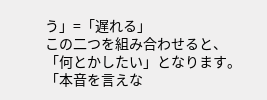う」=「遅れる」
この二つを組み合わせると、「何とかしたい」となります。
「本音を言えな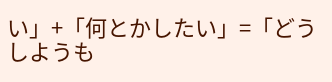い」+「何とかしたい」=「どうしようも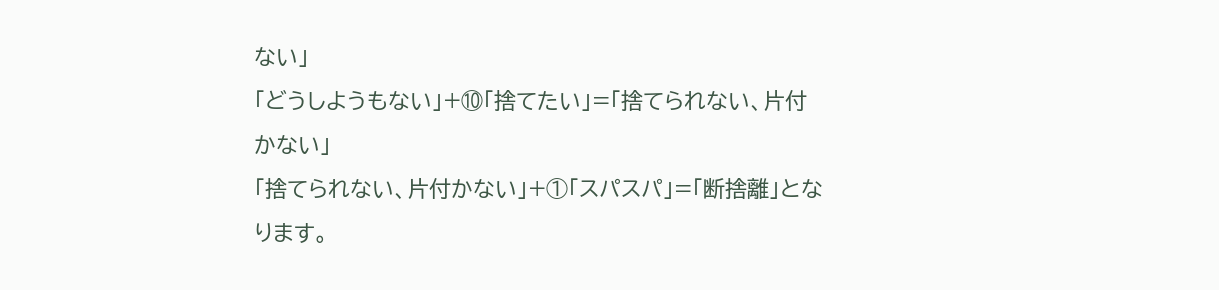ない」
「どうしようもない」+⑩「捨てたい」=「捨てられない、片付かない」
「捨てられない、片付かない」+①「スパスパ」=「断捨離」となります。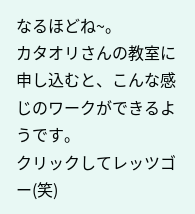なるほどね~。
カタオリさんの教室に申し込むと、こんな感じのワークができるようです。
クリックしてレッツゴー(笑)